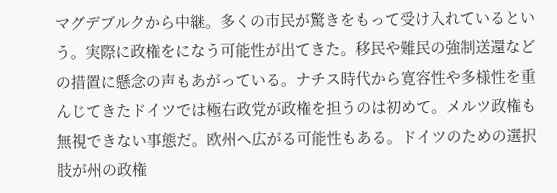マグデブルクから中継。多くの市民が驚きをもって受け入れているという。実際に政権をになう可能性が出てきた。移民や難民の強制送還などの措置に懸念の声もあがっている。ナチス時代から寛容性や多様性を重んじてきたドイツでは極右政党が政権を担うのは初めて。メルツ政権も無視できない事態だ。欧州へ広がる可能性もある。ドイツのための選択肢が州の政権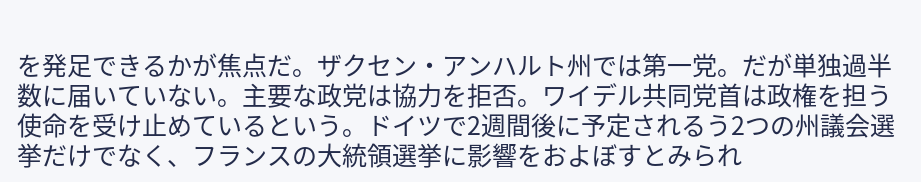を発足できるかが焦点だ。ザクセン・アンハルト州では第一党。だが単独過半数に届いていない。主要な政党は協力を拒否。ワイデル共同党首は政権を担う使命を受け止めているという。ドイツで2週間後に予定されるう2つの州議会選挙だけでなく、フランスの大統領選挙に影響をおよぼすとみられ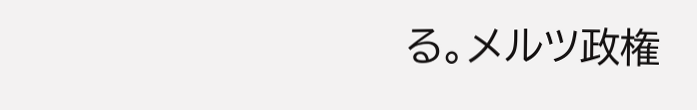る。メルツ政権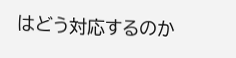はどう対応するのか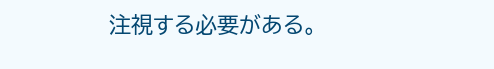注視する必要がある。